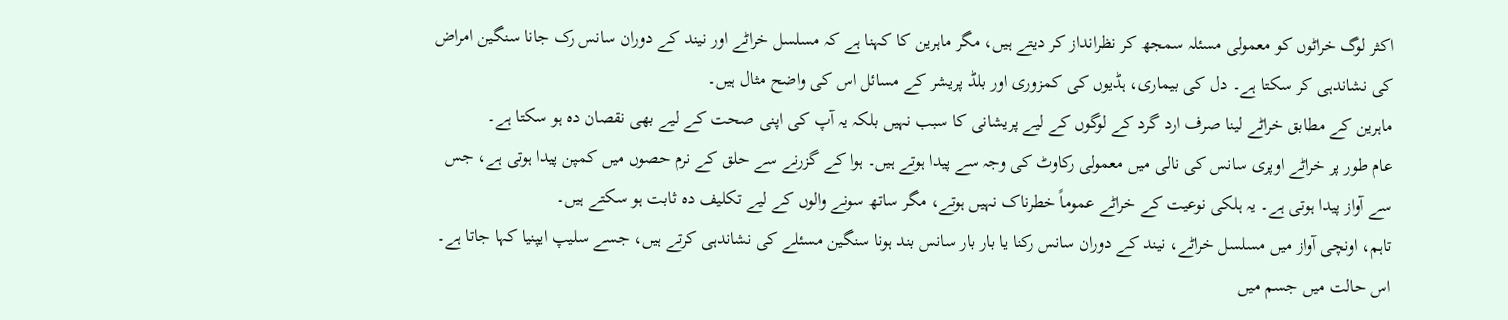اکثر لوگ خراٹوں کو معمولی مسئلہ سمجھ کر نظرانداز کر دیتے ہیں، مگر ماہرین کا کہنا ہے کہ مسلسل خراٹے اور نیند کے دوران سانس رک جانا سنگین امراض کی نشاندہی کر سکتا ہے۔ دل کی بیماری، ہڈیوں کی کمزوری اور بلڈ پریشر کے مسائل اس کی واضح مثال ہیں۔
ماہرین کے مطابق خراٹے لینا صرف ارد گرد کے لوگوں کے لیے پریشانی کا سبب نہیں بلکہ یہ آپ کی اپنی صحت کے لیے بھی نقصان دہ ہو سکتا ہے۔
عام طور پر خراٹے اوپری سانس کی نالی میں معمولی رکاوٹ کی وجہ سے پیدا ہوتے ہیں۔ ہوا کے گزرنے سے حلق کے نرم حصوں میں کمپن پیدا ہوتی ہے، جس سے آواز پیدا ہوتی ہے۔ یہ ہلکی نوعیت کے خراٹے عموماً خطرناک نہیں ہوتے، مگر ساتھ سونے والوں کے لیے تکلیف دہ ثابت ہو سکتے ہیں۔
تاہم، اونچی آواز میں مسلسل خراٹے، نیند کے دوران سانس رکنا یا بار بار سانس بند ہونا سنگین مسئلے کی نشاندہی کرتے ہیں، جسے سلیپ ایپنیا کہا جاتا ہے۔ اس حالت میں جسم میں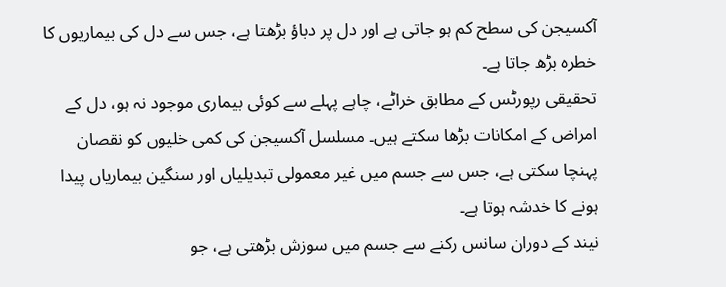آکسیجن کی سطح کم ہو جاتی ہے اور دل پر دباؤ بڑھتا ہے، جس سے دل کی بیماریوں کا خطرہ بڑھ جاتا ہے۔
تحقیقی رپورٹس کے مطابق خراٹے، چاہے پہلے سے کوئی بیماری موجود نہ ہو، دل کے امراض کے امکانات بڑھا سکتے ہیں۔ مسلسل آکسیجن کی کمی خلیوں کو نقصان پہنچا سکتی ہے، جس سے جسم میں غیر معمولی تبدیلیاں اور سنگین بیماریاں پیدا ہونے کا خدشہ ہوتا ہے۔
نیند کے دوران سانس رکنے سے جسم میں سوزش بڑھتی ہے، جو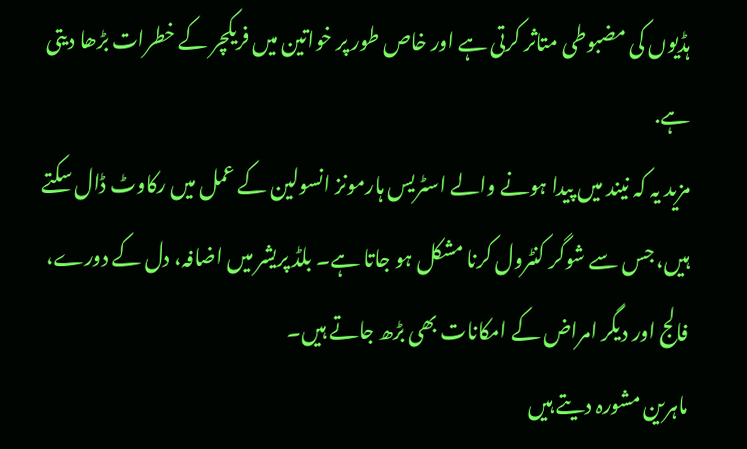ہڈیوں کی مضبوطی متاثر کرتی ہے اور خاص طور پر خواتین میں فریکچر کے خطرات بڑھا دیتی ہے.
مزید یہ کہ نیند میں پیدا ہونے والے اسٹریس ہارمونز انسولین کے عمل میں رکاوٹ ڈال سکتے ہیں، جس سے شوگر کنٹرول کرنا مشکل ہو جاتا ہے۔ بلڈ پریشر میں اضافہ، دل کے دورے، فالج اور دیگر امراض کے امکانات بھی بڑھ جاتے ہیں۔
ماہرین مشورہ دیتے ہیں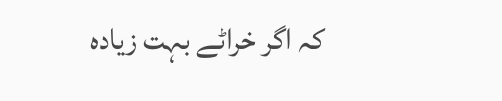کہ اگر خراٹے بہت زیادہ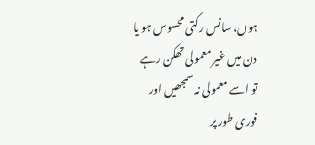ہوں، سانس رکتی محسوس ہو یا دن میں غیر معمولی تھکن رہے تو اسے معمولی نہ سمجھیں اور فوری طور پر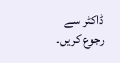ڈاکٹر سے رجوع کریں۔